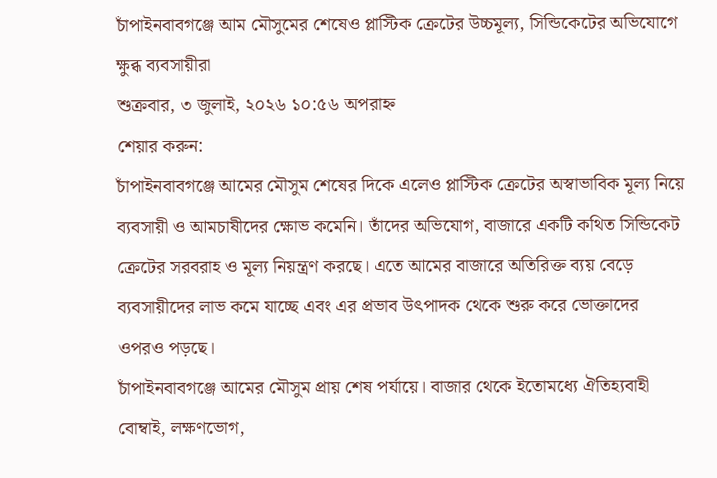চাঁপাইনবাবগঞ্জে আম মৌসুমের শেষেও প্লাস্টিক ক্রেটের উচ্চমূল্য, সিন্ডিকেটের অভিযোগে ক্ষুব্ধ ব্যবসায়ীরা
শুক্রবার, ৩ জুলাই, ২০২৬ ১০:৫৬ অপরাহ্ন
শেয়ার করুন:
চাঁপাইনবাবগঞ্জে আমের মৌসুম শেষের দিকে এলেও প্লাস্টিক ক্রেটের অস্বাভাবিক মূল্য নিয়ে ব্যবসায়ী ও আমচাষীদের ক্ষোভ কমেনি। তাঁদের অভিযোগ, বাজারে একটি কথিত সিন্ডিকেট ক্রেটের সরবরাহ ও মূল্য নিয়ন্ত্রণ করছে। এতে আমের বাজারে অতিরিক্ত ব্যয় বেড়ে ব্যবসায়ীদের লাভ কমে যাচ্ছে এবং এর প্রভাব উৎপাদক থেকে শুরু করে ভোক্তাদের ওপরও পড়ছে।
চাঁপাইনবাবগঞ্জে আমের মৌসুম প্রায় শেষ পর্যায়ে। বাজার থেকে ইতোমধ্যে ঐতিহ্যবাহী বোম্বাই, লক্ষণভোগ,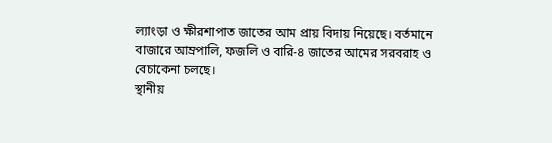ল্যাংড়া ও ক্ষীরশাপাত জাতের আম প্রায় বিদায় নিয়েছে। বর্তমানে বাজারে আম্রপালি, ফজলি ও বারি-৪ জাতের আমের সরবরাহ ও বেচাকেনা চলছে।
স্থানীয়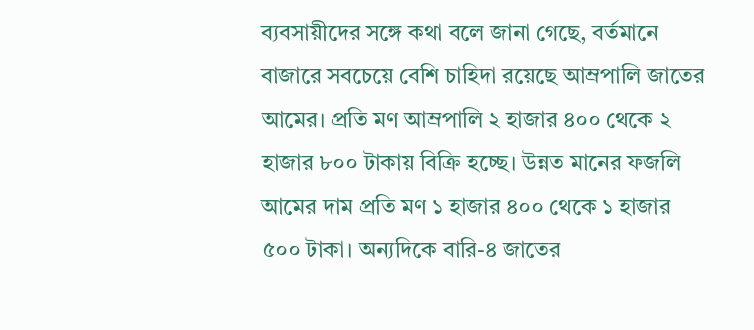ব্যবসায়ীদের সঙ্গে কথা বলে জানা গেছে, বর্তমানে বাজারে সবচেয়ে বেশি চাহিদা রয়েছে আম্রপালি জাতের আমের। প্রতি মণ আম্রপালি ২ হাজার ৪০০ থেকে ২ হাজার ৮০০ টাকায় বিক্রি হচ্ছে। উন্নত মানের ফজলি আমের দাম প্রতি মণ ১ হাজার ৪০০ থেকে ১ হাজার ৫০০ টাকা। অন্যদিকে বারি-৪ জাতের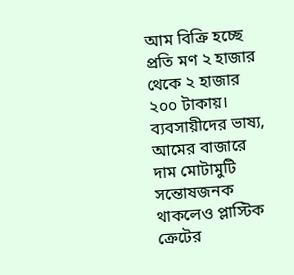আম বিক্রি হচ্ছে প্রতি মণ ২ হাজার থেকে ২ হাজার ২০০ টাকায়।
ব্যবসায়ীদের ভাষ্য, আমের বাজারে দাম মোটামুটি সন্তোষজনক থাকলেও প্লাস্টিক ক্রেটের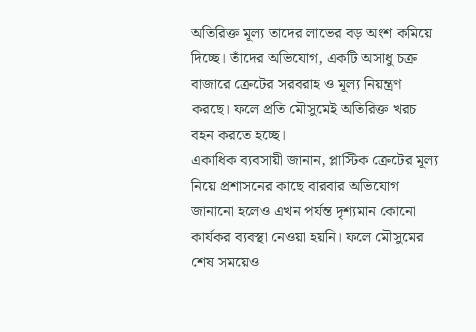অতিরিক্ত মূল্য তাদের লাভের বড় অংশ কমিয়ে দিচ্ছে। তাঁদের অভিযোগ, একটি অসাধু চক্র বাজারে ক্রেটের সরবরাহ ও মূল্য নিয়ন্ত্রণ করছে। ফলে প্রতি মৌসুমেই অতিরিক্ত খরচ বহন করতে হচ্ছে।
একাধিক ব্যবসায়ী জানান, প্লাস্টিক ক্রেটের মূল্য নিয়ে প্রশাসনের কাছে বারবার অভিযোগ জানানো হলেও এখন পর্যন্ত দৃশ্যমান কোনো কার্যকর ব্যবস্থা নেওয়া হয়নি। ফলে মৌসুমের শেষ সময়েও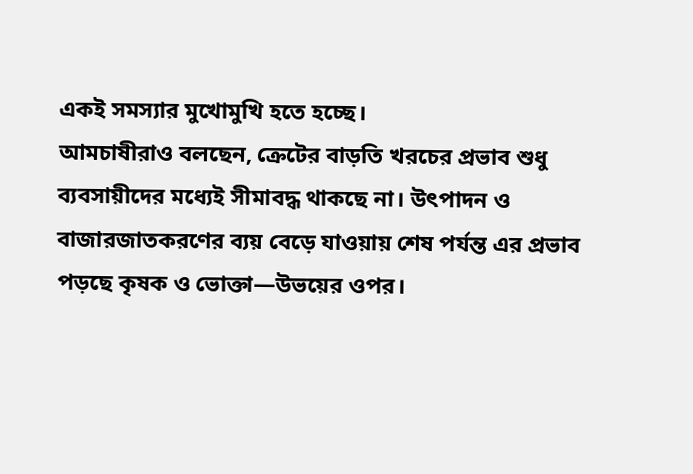একই সমস্যার মুখোমুখি হতে হচ্ছে।
আমচাষীরাও বলছেন, ক্রেটের বাড়তি খরচের প্রভাব শুধু ব্যবসায়ীদের মধ্যেই সীমাবদ্ধ থাকছে না। উৎপাদন ও বাজারজাতকরণের ব্যয় বেড়ে যাওয়ায় শেষ পর্যন্ত এর প্রভাব পড়ছে কৃষক ও ভোক্তা—উভয়ের ওপর।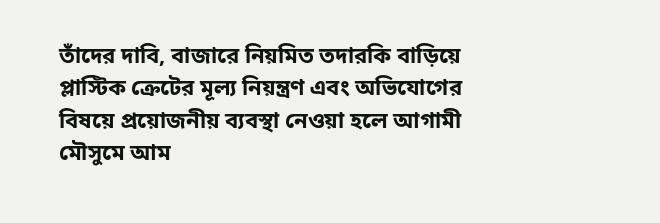তাঁদের দাবি, বাজারে নিয়মিত তদারকি বাড়িয়ে প্লাস্টিক ক্রেটের মূল্য নিয়ন্ত্রণ এবং অভিযোগের বিষয়ে প্রয়োজনীয় ব্যবস্থা নেওয়া হলে আগামী মৌসুমে আম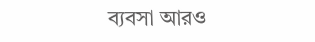ব্যবসা আরও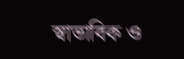স্বাভাবিক ও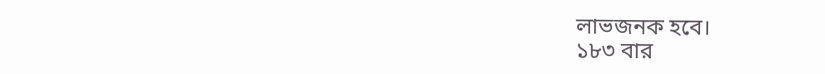লাভজনক হবে।
১৮৩ বার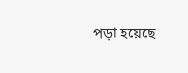পড়া হয়েছে